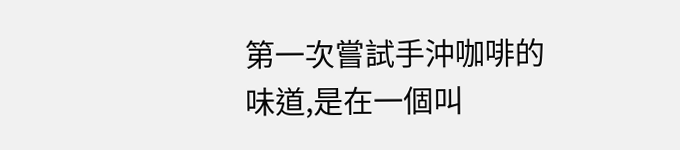第一次嘗試手沖咖啡的味道,是在一個叫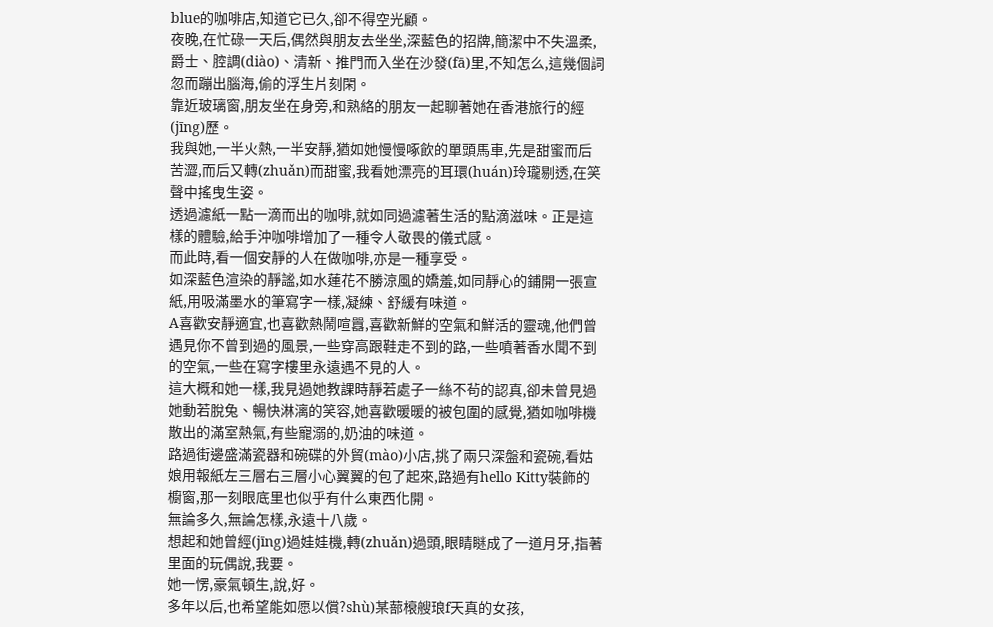blue的咖啡店,知道它已久,卻不得空光顧。
夜晚,在忙碌一天后,偶然與朋友去坐坐,深藍色的招牌,簡潔中不失溫柔,爵士、腔調(diào)、清新、推門而入坐在沙發(fā)里,不知怎么,這幾個詞忽而蹦出腦海,偷的浮生片刻閑。
靠近玻璃窗,朋友坐在身旁,和熟絡的朋友一起聊著她在香港旅行的經(jīng)歷。
我與她,一半火熱,一半安靜,猶如她慢慢啄飲的單頭馬車,先是甜蜜而后苦澀,而后又轉(zhuǎn)而甜蜜,我看她漂亮的耳環(huán)玲瓏剔透,在笑聲中搖曳生姿。
透過濾紙一點一滴而出的咖啡,就如同過濾著生活的點滴滋味。正是這樣的體驗,給手沖咖啡增加了一種令人敬畏的儀式感。
而此時,看一個安靜的人在做咖啡,亦是一種享受。
如深藍色渲染的靜謐,如水蓮花不勝涼風的嬌羞,如同靜心的鋪開一張宣紙,用吸滿墨水的筆寫字一樣,凝練、舒緩有味道。
A喜歡安靜適宜,也喜歡熱鬧喧囂,喜歡新鮮的空氣和鮮活的靈魂,他們曾遇見你不曾到過的風景,一些穿高跟鞋走不到的路,一些噴著香水聞不到的空氣,一些在寫字樓里永遠遇不見的人。
這大概和她一樣,我見過她教課時靜若處子一絲不茍的認真,卻未曾見過她動若脫兔、暢快淋漓的笑容,她喜歡暖暖的被包圍的感覺,猶如咖啡機散出的滿室熱氣,有些寵溺的,奶油的味道。
路過街邊盛滿瓷器和碗碟的外貿(mào)小店,挑了兩只深盤和瓷碗,看姑娘用報紙左三層右三層小心翼翼的包了起來,路過有hello Kitty裝飾的櫥窗,那一刻眼底里也似乎有什么東西化開。
無論多久,無論怎樣,永遠十八歲。
想起和她曾經(jīng)過娃娃機,轉(zhuǎn)過頭,眼睛瞇成了一道月牙,指著里面的玩偶說,我要。
她一愣,豪氣頓生,說,好。
多年以后,也希望能如愿以償?shù)某蔀榱艘琅f天真的女孩,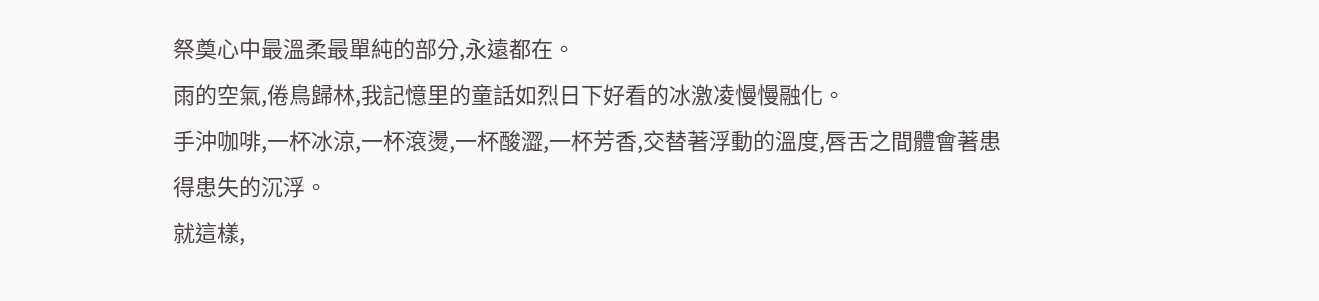祭奠心中最溫柔最單純的部分,永遠都在。
雨的空氣,倦鳥歸林,我記憶里的童話如烈日下好看的冰激凌慢慢融化。
手沖咖啡,一杯冰涼,一杯滾燙,一杯酸澀,一杯芳香,交替著浮動的溫度,唇舌之間體會著患得患失的沉浮。
就這樣,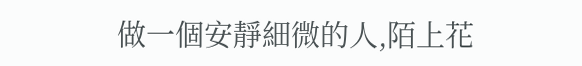做一個安靜細微的人,陌上花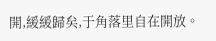開,緩緩歸矣,于角落里自在開放。